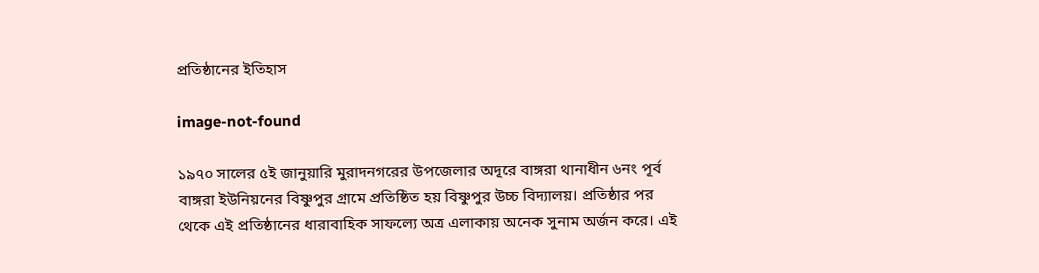প্রতিষ্ঠানের ইতিহাস

image-not-found

১৯৭০ সালের ৫ই জানুয়ারি মুরাদনগরের উপজেলার অদূরে বাঙ্গরা থানাধীন ৬নং পূর্ব বাঙ্গরা ইউনিয়নের বিষ্ণুপুর গ্রামে প্রতিষ্ঠিত হয় বিষ্ণুপুর উচ্চ বিদ্যালয়। প্রতিষ্ঠার পর থেকে এই প্রতিষ্ঠানের ধারাবাহিক সাফল্যে অত্র এলাকায় অনেক সুনাম অর্জন করে। এই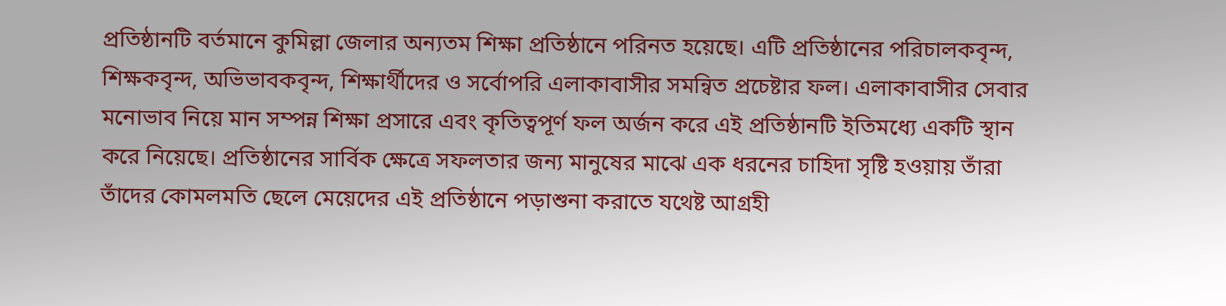প্রতিষ্ঠানটি বর্তমানে কুমিল্লা জেলার অন্যতম শিক্ষা প্রতিষ্ঠানে পরিনত হয়েছে। এটি প্রতিষ্ঠানের পরিচালকবৃন্দ, শিক্ষকবৃন্দ, অভিভাবকবৃন্দ, শিক্ষার্থীদের ও সর্বোপরি এলাকাবাসীর সমন্বিত প্রচেষ্টার ফল। এলাকাবাসীর সেবার মনোভাব নিয়ে মান সম্পন্ন শিক্ষা প্রসারে এবং কৃতিত্বপূর্ণ ফল অর্জন করে এই প্রতিষ্ঠানটি ইতিমধ্যে একটি স্থান করে নিয়েছে। প্রতিষ্ঠানের সার্বিক ক্ষেত্রে সফলতার জন্য মানুষের মাঝে এক ধরনের চাহিদা সৃষ্টি হওয়ায় তাঁরা তাঁদের কোমলমতি ছেলে মেয়েদের এই প্রতিষ্ঠানে পড়াশুনা করাতে যথেষ্ট আগ্রহী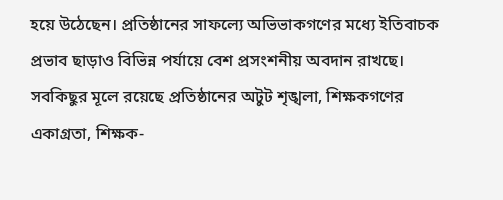হয়ে উঠেছেন। প্রতিষ্ঠানের সাফল্যে অভিভাকগণের মধ্যে ইতিবাচক প্রভাব ছাড়াও বিভিন্ন পর্যায়ে বেশ প্রসংশনীয় অবদান রাখছে। সবকিছুর মূলে রয়েছে প্রতিষ্ঠানের অটুট শৃঙ্খলা, শিক্ষকগণের একাগ্রতা, শিক্ষক-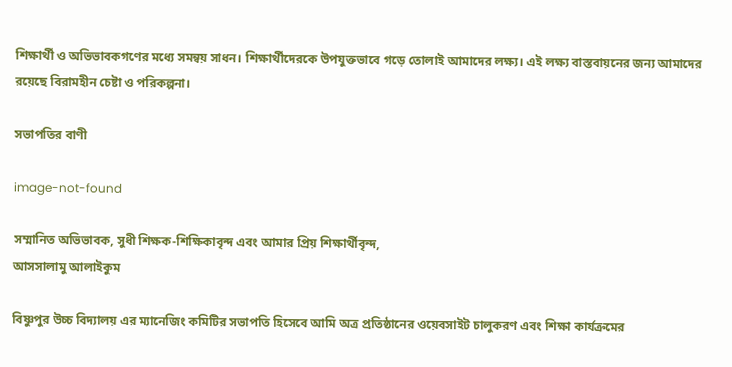শিক্ষার্থী ও অভিভাবকগণের মধ্যে সমন্বয় সাধন। শিক্ষার্থীদেরকে উপযুক্তভাবে গড়ে তোলাই আমাদের লক্ষ্য। এই লক্ষ্য বাস্তবায়নের জন্য আমাদের রয়েছে বিরামহীন চেষ্টা ও পরিকল্পনা।

সভাপতির বাণী

image-not-found

সম্মানিত অভিভাবক, সুধী শিক্ষক-শিক্ষিকাবৃন্দ এবং আমার প্রিয় শিক্ষার্থীবৃন্দ,
আসসালামু আলাইকুম

বিষ্ণুপুর উচ্চ বিদ্যালয় এর ম্যানেজিং কমিটির সভাপতি হিসেবে আমি অত্র প্রতিষ্ঠানের ওয়েবসাইট চালুকরণ এবং শিক্ষা কার্যক্রমের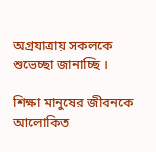অগ্রযাত্রায় সকলকে শুভেচ্ছা জানাচ্ছি ।

শিক্ষা মানুষের জীবনকে আলোকিত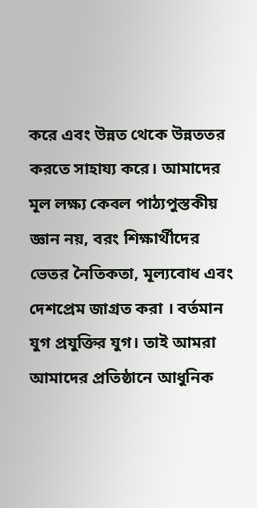করে এবং উন্নত থেকে উন্নততর করতে সাহায্য করে। আমাদের মূল লক্ষ্য কেবল পাঠ্যপুস্তকীয় জ্ঞান নয়, বরং শিক্ষার্থীদের ভেতর নৈতিকতা, মূল্যবোধ এবং দেশপ্রেম জাগ্রত করা । বর্তমান যুগ প্রযুক্তির যুগ। তাই আমরা আমাদের প্রতিষ্ঠানে আধুনিক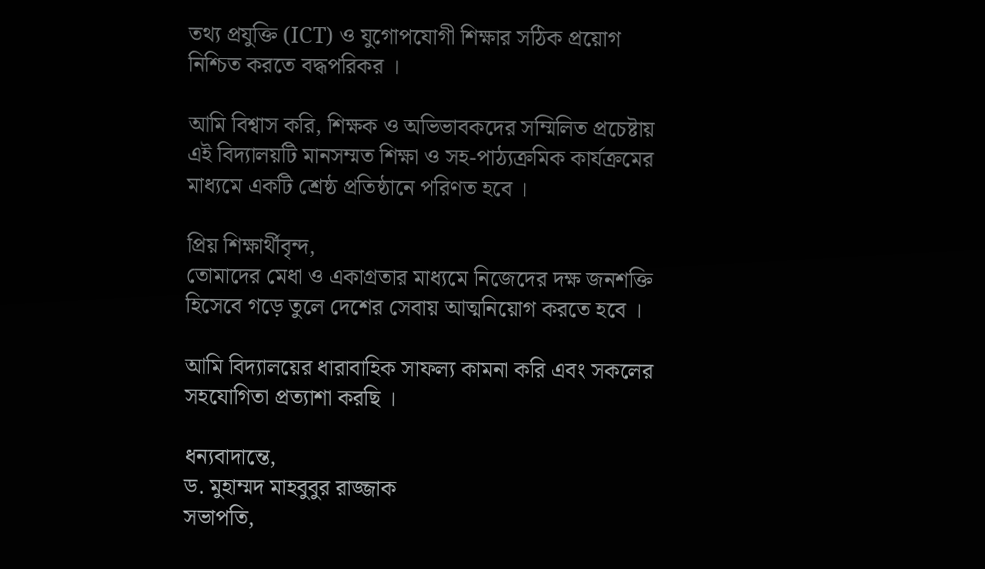তথ্য প্রযুক্তি (ICT) ও যুগোপযোগী শিক্ষার সঠিক প্রয়োগ নিশ্চিত করতে বদ্ধপরিকর ।

আমি বিশ্বাস করি, শিক্ষক ও অভিভাবকদের সম্মিলিত প্রচেষ্টায় এই বিদ্যালয়টি মানসম্মত শিক্ষা ও সহ-পাঠ্যক্রমিক কার্যক্রমের মাধ্যমে একটি শ্রেষ্ঠ প্রতিষ্ঠানে পরিণত হবে ।

প্রিয় শিক্ষার্থীবৃন্দ,
তোমাদের মেধা ও একাগ্রতার মাধ্যমে নিজেদের দক্ষ জনশক্তি হিসেবে গড়ে তুলে দেশের সেবায় আত্মনিয়োগ করতে হবে ।

আমি বিদ্যালয়ের ধারাবাহিক সাফল্য কামনা করি এবং সকলের সহযোগিতা প্রত্যাশা করছি ।

ধন্যবাদান্তে,
ড. মুহাম্মদ মাহবুবুর রাজ্জাক
সভাপতি,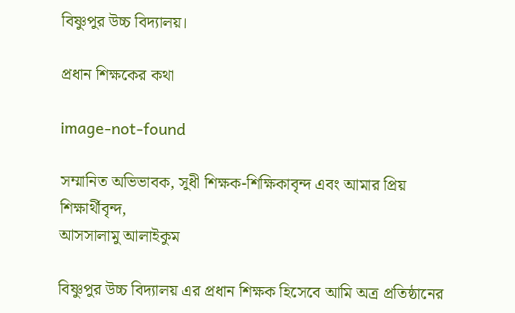বিষ্ণুপুর উচ্চ বিদ্যালয়।

প্রধান শিক্ষকের কথা

image-not-found

সম্মানিত অভিভাবক, সুধী শিক্ষক-শিক্ষিকাবৃন্দ এবং আমার প্রিয় শিক্ষার্থীবৃন্দ,
আসসালামু আলাইকুম

বিষ্ণুপুর উচ্চ বিদ্যালয় এর প্রধান শিক্ষক হিসেবে আমি অত্র প্রতিষ্ঠানের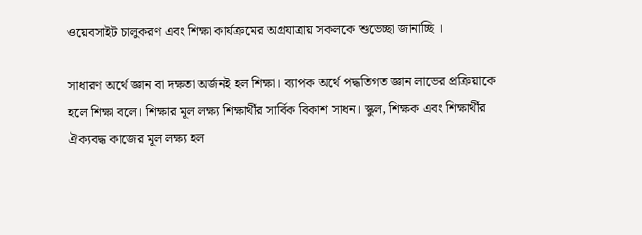ওয়েবসাইট চালুকরণ এবং শিক্ষা কার্যক্রমের অগ্রযাত্রায় সকলকে শুভেচ্ছা জানাচ্ছি ।

সাধারণ অর্থে জ্ঞান বা দক্ষতা অর্জনই হল শিক্ষা। ব্যাপক অর্থে পদ্ধতিগত জ্ঞান লাভের প্রক্রিয়াকে হলে শিক্ষা বলে। শিক্ষার মূল লক্ষ্য শিক্ষার্থীর সার্বিক বিকাশ সাধন। স্কুল, শিক্ষক এবং শিক্ষার্থীর ঐক্যবদ্ধ কাজের মূল লক্ষ্য হল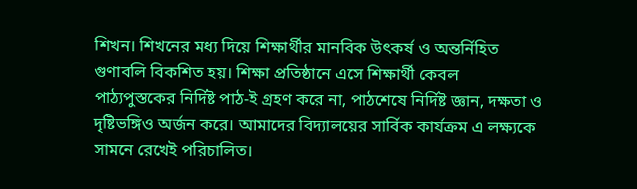শিখন। শিখনের মধ্য দিয়ে শিক্ষার্থীর মানবিক উৎকর্ষ ও অন্তর্নিহিত গুণাবলি বিকশিত হয়। শিক্ষা প্রতিষ্ঠানে এসে শিক্ষার্থী কেবল পাঠ্যপুস্তকের নির্দিষ্ট পাঠ-ই গ্রহণ করে না, পাঠশেষে নির্দিষ্ট জ্ঞান, দক্ষতা ও দৃষ্টিভঙ্গিও অর্জন করে। আমাদের বিদ্যালয়ের সার্বিক কার্যক্রম এ লক্ষ্যকে সামনে রেখেই পরিচালিত।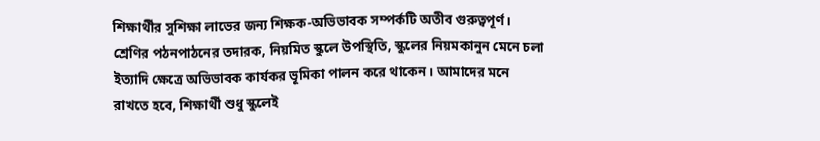শিক্ষার্থীর সুশিক্ষা লাভের জন্য শিক্ষক-অভিভাবক সম্পর্কটি অতীব গুরুত্বপূর্ণ। শ্রেণির পঠনপাঠনের তদারক, নিয়মিত স্কুলে উপস্থিতি, স্কুলের নিয়মকানুন মেনে চলা ইত্যাদি ক্ষেত্রে অভিভাবক কার্যকর ভূমিকা পালন করে থাকেন। আমাদের মনে রাখতে হবে, শিক্ষার্থী শুধু স্কুলেই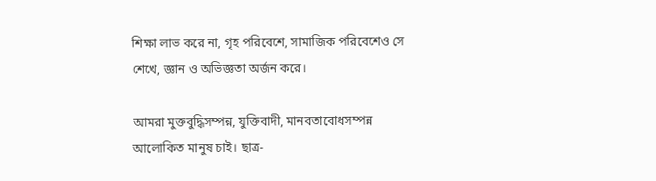শিক্ষা লাভ করে না, গৃহ পরিবেশে, সামাজিক পরিবেশেও সে শেখে, জ্ঞান ও অভিজ্ঞতা অর্জন করে।

আমরা মুক্তবুদ্ধিসম্পন্ন, যুক্তিবাদী, মানবতাবোধসম্পন্ন আলোকিত মানুষ চাই। ছাত্র-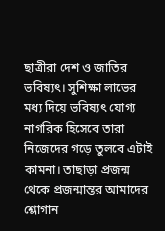ছাত্রীরা দেশ ও জাতির ভবিষ্যৎ। সুশিক্ষা লাভের মধ্য দিয়ে ভবিষ্যৎ যোগ্য নাগরিক হিসেবে তারা নিজেদের গড়ে তুলবে এটাই কামনা। তাছাড়া প্রজন্ম থেকে প্রজন্মান্তর আমাদের শ্লোগান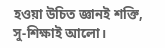হওয়া উচিত জ্ঞানই শক্তি, সু-শিক্ষাই আলো।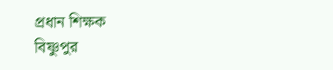প্রধান শিক্ষক
বিষ্ণুপুর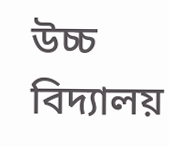উচ্চ বিদ্যালয়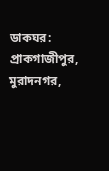ডাকঘর: প্রাকগাজীপুর, মুরাদনগর,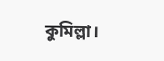কুমিল্লা।